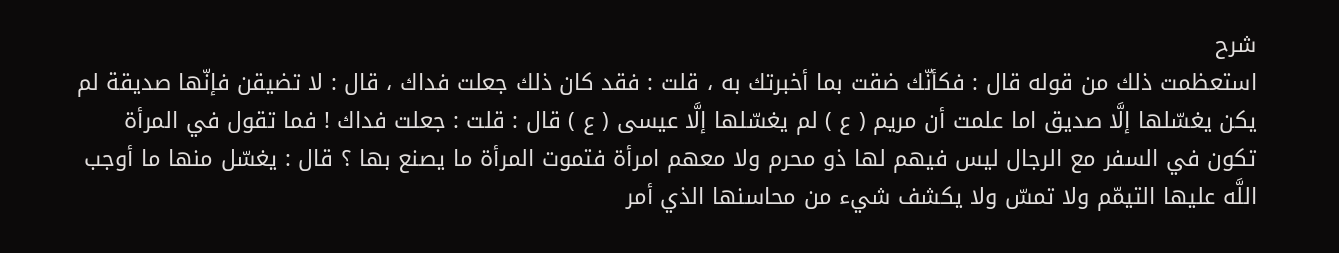شرح
استعظمت ذلك من قوله قال : فكأنّك ضقت بما أخبرتك به ، قلت : فقد كان ذلك جعلت فداك ، قال : لا تضيقن فإنّها صديقة لم يكن يغسّلها إلَّا صديق اما علمت أن مريم ( ع ) لم يغسّلها إلَّا عيسى ( ع ) قال : قلت : جعلت فداك ! فما تقول في المرأة تكون في السفر مع الرجال ليس فيهم لها ذو محرم ولا معهم امرأة فتموت المرأة ما يصنع بها ؟ قال : يغسّل منها ما أوجب اللَّه عليها التيمّم ولا تمسّ ولا يكشف شيء من محاسنها الذي أمر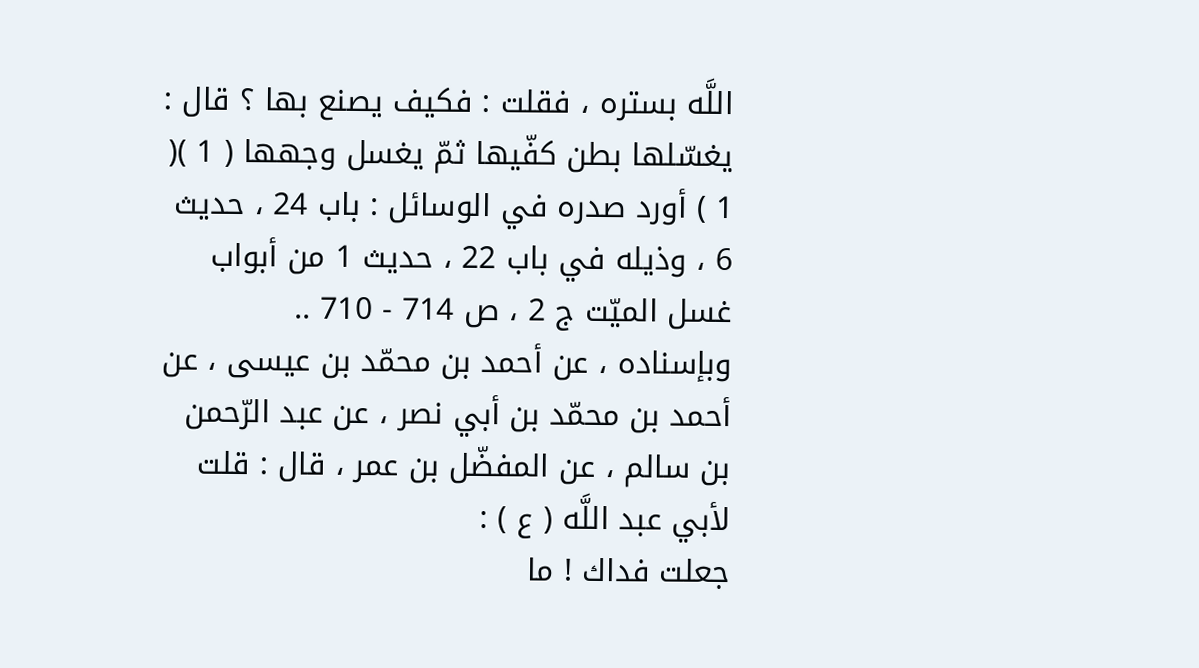اللَّه بستره ، فقلت : فكيف يصنع بها ؟ قال : يغسّلها بطن كفّيها ثمّ يغسل وجهها ( 1 )( 1 ) أورد صدره في الوسائل : باب 24 ، حديث 6 ، وذيله في باب 22 ، حديث 1 من أبواب غسل الميّت ج 2 ، ص 714 - 710 ..
وبإسناده ، عن أحمد بن محمّد بن عيسى ، عن أحمد بن محمّد بن أبي نصر ، عن عبد الرّحمن بن سالم ، عن المفضّل بن عمر ، قال : قلت لأبي عبد اللَّه ( ع ) :
جعلت فداك ! ما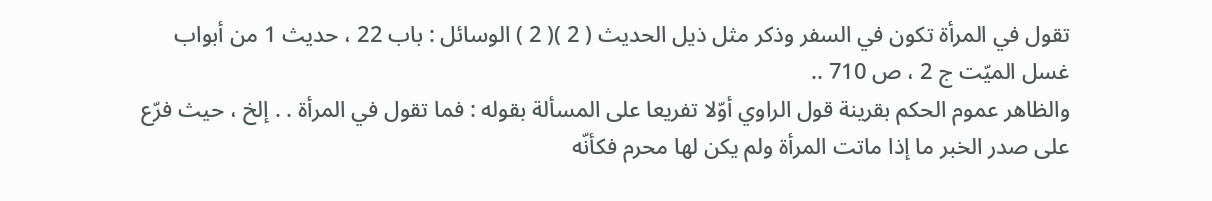تقول في المرأة تكون في السفر وذكر مثل ذيل الحديث ( 2 )( 2 ) الوسائل : باب 22 ، حديث 1 من أبواب غسل الميّت ج 2 ، ص 710 ..
والظاهر عموم الحكم بقرينة قول الراوي أوّلا تفريعا على المسألة بقوله : فما تقول في المرأة . . إلخ ، حيث فرّع على صدر الخبر ما إذا ماتت المرأة ولم يكن لها محرم فكأنّه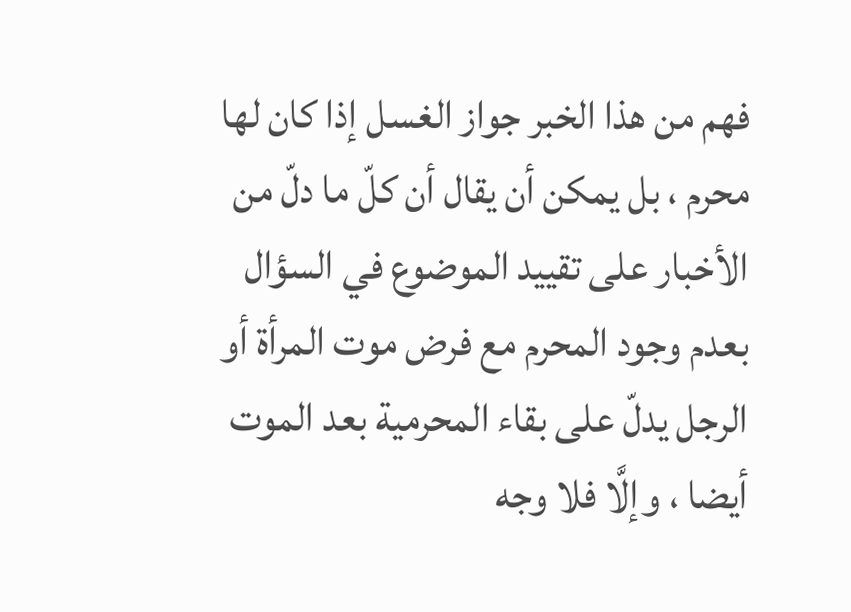فهم من هذا الخبر جواز الغسل إذا كان لها محرم ، بل يمكن أن يقال أن كلّ ما دلّ من الأخبار على تقييد الموضوع في السؤال بعدم وجود المحرم مع فرض موت المرأة أو الرجل يدلّ على بقاء المحرمية بعد الموت أيضا ، وإلَّا فلا وجه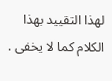لهذا التقييد بهذا الكلام كما لا يخفى .